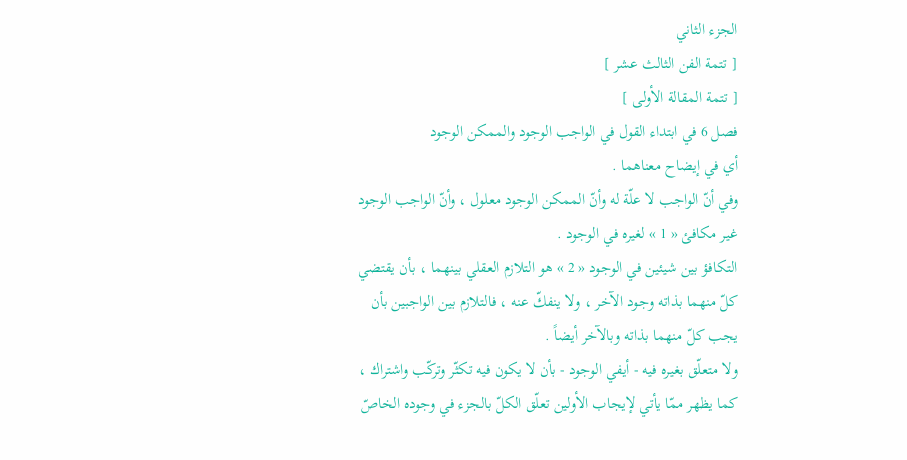الجزء الثاني
[ تتمة الفن الثالث عشر ]
[ تتمة المقالة الأولى ]
فصل 6 في ابتداء القول في الواجب الوجود والممكن الوجود
أي في إيضاح معناهما .
وفي أنّ الواجب لا علّة له وأنّ الممكن الوجود معلول ، وأنّ الواجب الوجود غير مكافئ « 1 » لغيره في الوجود .
التكافؤ بين شيئين في الوجود « 2 » هو التلازم العقلي بينهما ، بأن يقتضي كلّ منهما بذاته وجود الآخر ، ولا ينفكّ عنه ، فالتلازم بين الواجبين بأن يجب كلّ منهما بذاته وبالآخر أيضاً .
ولا متعلّق بغيره فيه - أيفي الوجود - بأن لا يكون فيه تكثّر وتركّب واشتراك ، كما يظهر ممّا يأتي لإيجاب الأولين تعلّق الكلّ بالجزء في وجوده الخاصّ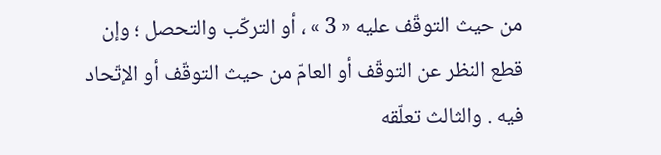من حيث التوقّف عليه « 3 » ، أو التركّب والتحصل ؛ وإن قطع النظر عن التوقّف أو العامّ من حيث التوقّف أو الإتّحاد فيه . والثالث تعلّقه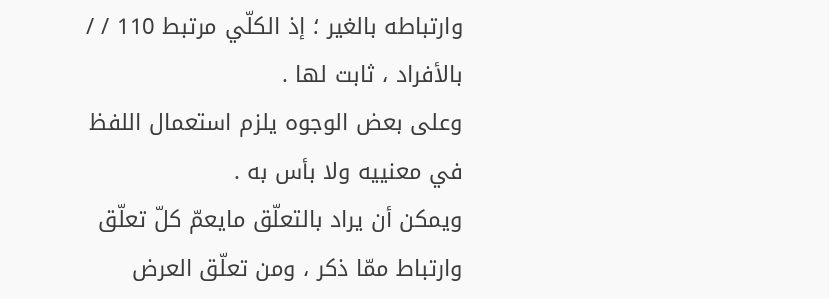وارتباطه بالغير ؛ إذ الكلّي مرتبط 110 / / بالأفراد ، ثابت لها .
وعلى بعض الوجوه يلزم استعمال اللفظ في معنييه ولا بأس به .
ويمكن أن يراد بالتعلّق مايعمّ كلّ تعلّق وارتباط ممّا ذكر ، ومن تعلّق العرض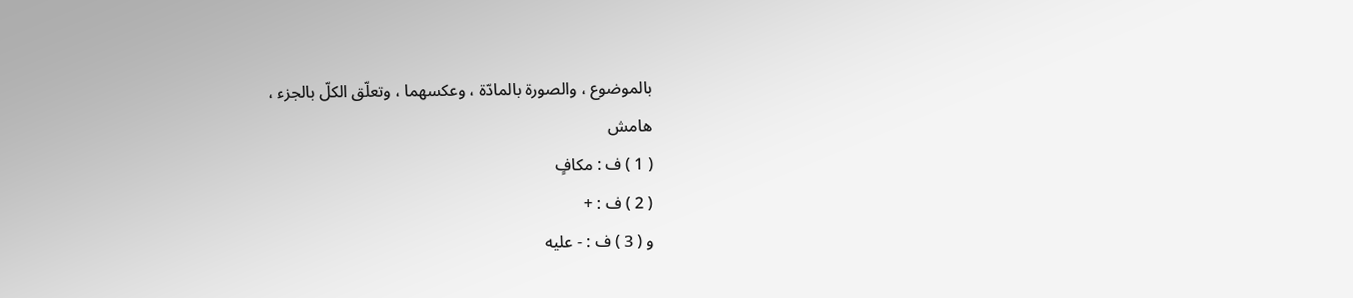بالموضوع ، والصورة بالمادّة ، وعكسهما ، وتعلّق الكلّ بالجزء ،
هامش
( 1 ) ف : مكافٍ
( 2 ) ف : +
و ( 3 ) ف : - عليه